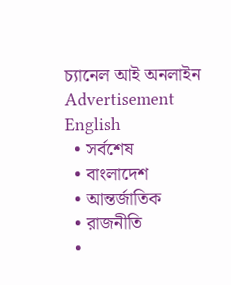চ্যানেল আই অনলাইন
Advertisement
English
  • সর্বশেষ
  • বাংলাদেশ
  • আন্তর্জাতিক
  • রাজনীতি
  •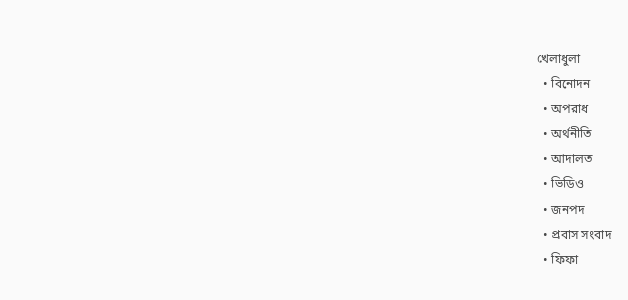খেলাধুলা
  • বিনোদন
  • অপরাধ
  • অর্থনীতি
  • আদালত
  • ভিডিও
  • জনপদ
  • প্রবাস সংবাদ
  • ফিফা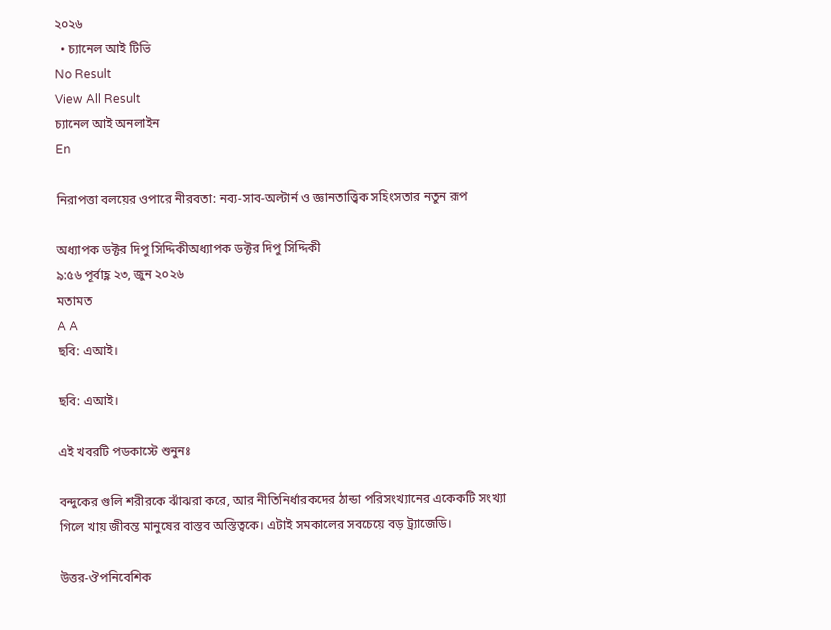২০২৬
  • চ্যানেল আই টিভি
No Result
View All Result
চ্যানেল আই অনলাইন
En

নিরাপত্তা বলয়ের ওপারে নীরবতা: নব্য-সাব-অল্টার্ন ও জ্ঞানতাত্ত্বিক সহিংসতার নতুন রূপ

অধ্যাপক ডক্টর দিপু সিদ্দিকীঅধ্যাপক ডক্টর দিপু সিদ্দিকী
৯:৫৬ পূর্বাহ্ণ ২৩, জুন ২০২৬
মতামত
A A
ছবি: এআই।

ছবি: এআই।

এই খবরটি পডকাস্টে শুনুনঃ

বন্দুকের গুলি শরীরকে ঝাঁঝরা করে, আর নীতিনির্ধারকদের ঠান্ডা পরিসংখ্যানের একেকটি সংখ্যা গিলে খায় জীবন্ত মানুষের বাস্তব অস্তিত্বকে। এটাই সমকালের সবচেয়ে বড় ট্র্যাজেডি।

উত্তর-ঔপনিবেশিক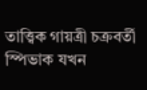তাত্ত্বিক গায়ত্রী চক্রবর্তী স্পিভাক যখন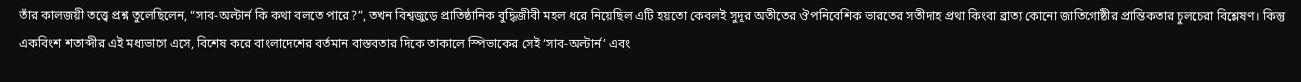তাঁর কালজয়ী তত্ত্বে প্রশ্ন তুলেছিলেন, “সাব-অল্টার্ন কি কথা বলতে পারে?”, তখন বিশ্বজুড়ে প্রাতিষ্ঠানিক বুদ্ধিজীবী মহল ধরে নিয়েছিল এটি হয়তো কেবলই সুদূর অতীতের ঔপনিবেশিক ভারতের সতীদাহ প্রথা কিংবা ব্রাত্য কোনো জাতিগোষ্ঠীর প্রান্তিকতার চুলচেরা বিশ্লেষণ। কিন্তু একবিংশ শতাব্দীর এই মধ্যভাগে এসে, বিশেষ করে বাংলাদেশের বর্তমান বাস্তবতার দিকে তাকালে স্পিভাকের সেই ‘সাব-অল্টার্ন’ এবং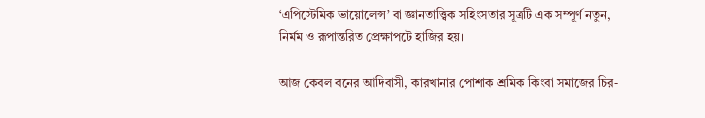‘এপিস্টেমিক ভায়োলেন্স’ বা জ্ঞানতাত্ত্বিক সহিংসতার সূত্রটি এক সম্পূর্ণ নতুন, নির্মম ও রূপান্তরিত প্রেক্ষাপটে হাজির হয়।

আজ কেবল বনের আদিবাসী, কারখানার পোশাক শ্রমিক কিংবা সমাজের চির-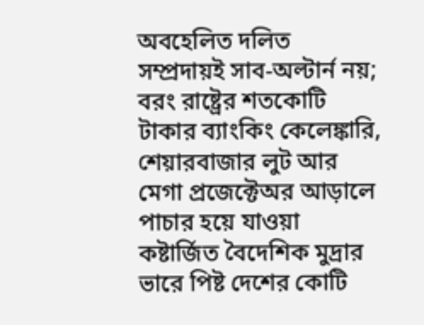অবহেলিত দলিত সম্প্রদায়ই সাব-অল্টার্ন নয়; বরং রাষ্ট্রের শতকোটি টাকার ব্যাংকিং কেলেঙ্কারি, শেয়ারবাজার লুট আর মেগা প্রজেক্টেঅর আড়ালে পাচার হয়ে যাওয়া কষ্টার্জিত বৈদেশিক মুদ্রার ভারে পিষ্ট দেশের কোটি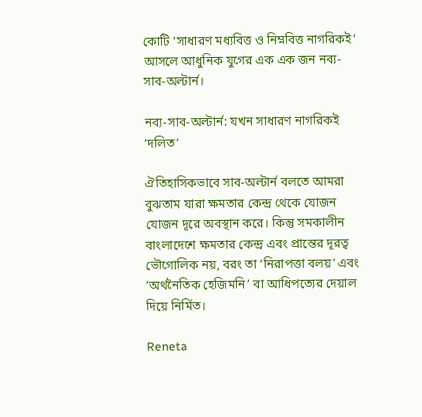কোটি ‘সাধারণ মধ্যবিত্ত ও নিম্নবিত্ত নাগরিকই’ আসলে আধুনিক যুগের এক এক জন নব্য-সাব-অল্টার্ন।

নব্য-সাব-অল্টার্ন: যখন সাধারণ নাগরিকই ‘দলিত’

ঐতিহাসিকভাবে সাব-অল্টার্ন বলতে আমরা বুঝতাম যারা ক্ষমতার কেন্দ্র থেকে যোজন যোজন দূরে অবস্থান করে। কিন্তু সমকালীন বাংলাদেশে ক্ষমতার কেন্দ্র এবং প্রান্তের দূরত্ব ভৌগোলিক নয়, বরং তা ‘নিরাপত্তা বলয়’ এবং ‘অর্থনৈতিক হেজিমনি’ বা আধিপত্যের দেয়াল দিয়ে নির্মিত।

Reneta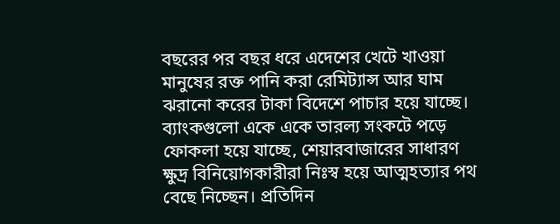বছরের পর বছর ধরে এদেশের খেটে খাওয়া মানুষের রক্ত পানি করা রেমিট্যান্স আর ঘাম ঝরানো করের টাকা বিদেশে পাচার হয়ে যাচ্ছে। ব্যাংকগুলো একে একে তারল্য সংকটে পড়ে ফোকলা হয়ে যাচ্ছে, শেয়ারবাজারের সাধারণ ক্ষুদ্র বিনিয়োগকারীরা নিঃস্ব হয়ে আত্মহত্যার পথ বেছে নিচ্ছেন। প্রতিদিন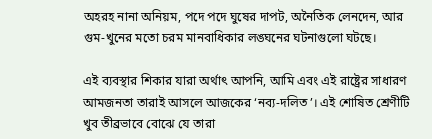অহরহ নানা অনিয়ম, পদে পদে ঘুষের দাপট, অনৈতিক লেনদেন, আর গুম-খুনের মতো চরম মানবাধিকার লঙ্ঘনের ঘটনাগুলো ঘটছে।

এই ব্যবস্থার শিকার যারা অর্থাৎ আপনি, আমি এবং এই রাষ্ট্রের সাধারণ আমজনতা তারাই আসলে আজকের ‘নব্য-দলিত’। এই শোষিত শ্রেণীটি খুব তীব্রভাবে বোঝে যে তারা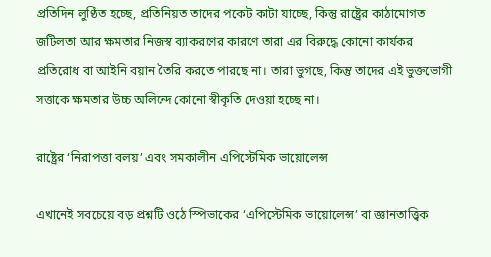প্রতিদিন লুণ্ঠিত হচ্ছে, প্রতিনিয়ত তাদের পকেট কাটা যাচ্ছে, কিন্তু রাষ্ট্রের কাঠামোগত জটিলতা আর ক্ষমতার নিজস্ব ব্যাকরণের কারণে তারা এর বিরুদ্ধে কোনো কার্যকর প্রতিরোধ বা আইনি বয়ান তৈরি করতে পারছে না। তারা ভুগছে, কিন্তু তাদের এই ভুক্তভোগী সত্তাকে ক্ষমতার উচ্চ অলিন্দে কোনো স্বীকৃতি দেওয়া হচ্ছে না।

রাষ্ট্রের ‘নিরাপত্তা বলয়’ এবং সমকালীন এপিস্টেমিক ভায়োলেন্স

এখানেই সবচেয়ে বড় প্রশ্নটি ওঠে স্পিভাকের ‘এপিস্টেমিক ভায়োলেন্স’ বা জ্ঞানতাত্ত্বিক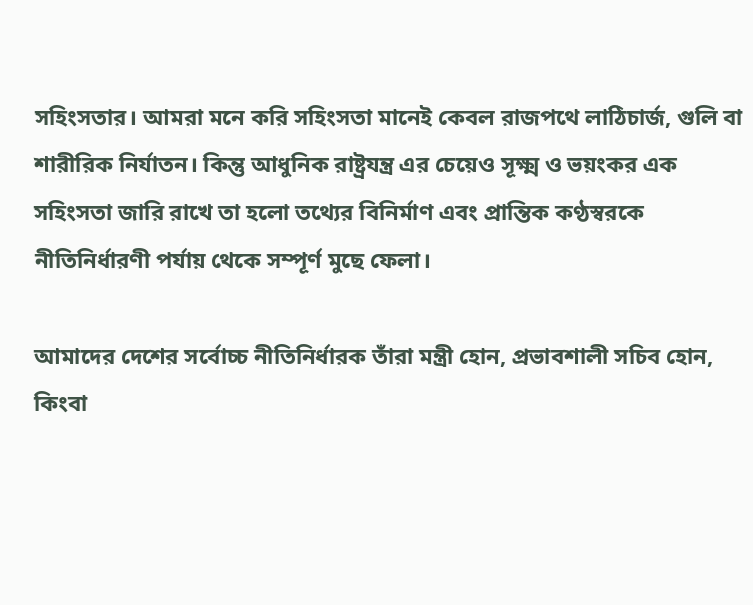সহিংসতার। আমরা মনে করি সহিংসতা মানেই কেবল রাজপথে লাঠিচার্জ, গুলি বা শারীরিক নির্যাতন। কিন্তু আধুনিক রাষ্ট্রযন্ত্র এর চেয়েও সূক্ষ্ম ও ভয়ংকর এক সহিংসতা জারি রাখে তা হলো তথ্যের বিনির্মাণ এবং প্রান্তিক কণ্ঠস্বরকে নীতিনির্ধারণী পর্যায় থেকে সম্পূর্ণ মুছে ফেলা।

আমাদের দেশের সর্বোচ্চ নীতিনির্ধারক তাঁরা মন্ত্রী হোন, প্রভাবশালী সচিব হোন, কিংবা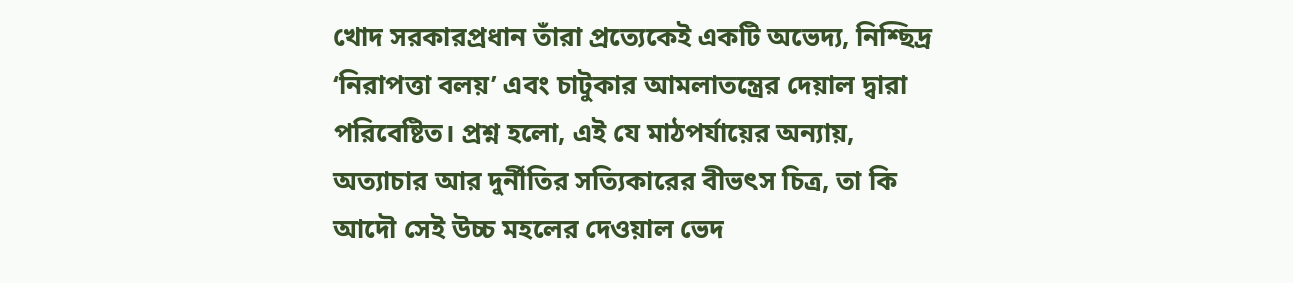খোদ সরকারপ্রধান তাঁরা প্রত্যেকেই একটি অভেদ্য, নিশ্ছিদ্র ‘নিরাপত্তা বলয়’ এবং চাটুকার আমলাতন্ত্রের দেয়াল দ্বারা পরিবেষ্টিত। প্রশ্ন হলো, এই যে মাঠপর্যায়ের অন্যায়, অত্যাচার আর দুর্নীতির সত্যিকারের বীভৎস চিত্র, তা কি আদৌ সেই উচ্চ মহলের দেওয়াল ভেদ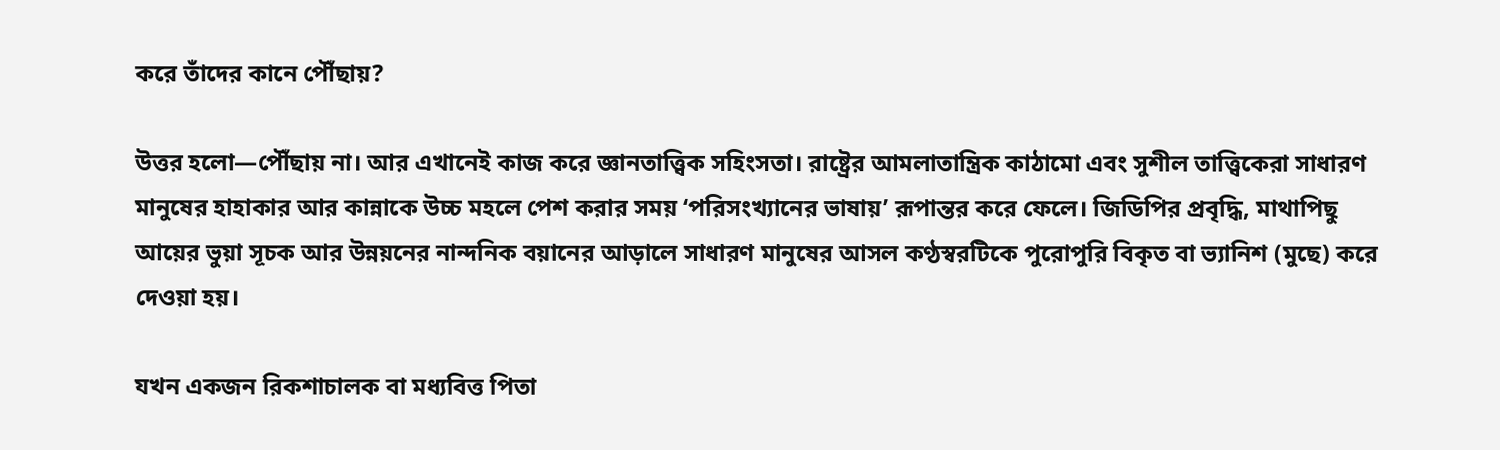করে তাঁদের কানে পৌঁছায়?

উত্তর হলো—পৌঁছায় না। আর এখানেই কাজ করে জ্ঞানতাত্ত্বিক সহিংসতা। রাষ্ট্রের আমলাতান্ত্রিক কাঠামো এবং সুশীল তাত্ত্বিকেরা সাধারণ মানুষের হাহাকার আর কান্নাকে উচ্চ মহলে পেশ করার সময় ‘পরিসংখ্যানের ভাষায়’ রূপান্তর করে ফেলে। জিডিপির প্রবৃদ্ধি, মাথাপিছু আয়ের ভুয়া সূচক আর উন্নয়নের নান্দনিক বয়ানের আড়ালে সাধারণ মানুষের আসল কণ্ঠস্বরটিকে পুরোপুরি বিকৃত বা ভ্যানিশ (মুছে) করে দেওয়া হয়।

যখন একজন রিকশাচালক বা মধ্যবিত্ত পিতা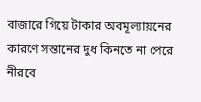বাজারে গিয়ে টাকার অবমূল্যায়নের কারণে সন্তানের দুধ কিনতে না পেরে নীরবে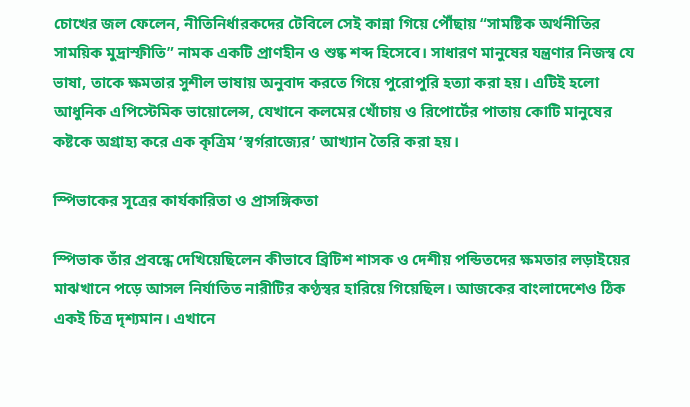চোখের জল ফেলেন, নীতিনির্ধারকদের টেবিলে সেই কান্না গিয়ে পৌঁছায় “সামষ্টিক অর্থনীতির সাময়িক মুদ্রাস্ফীতি” নামক একটি প্রাণহীন ও শুষ্ক শব্দ হিসেবে। সাধারণ মানুষের যন্ত্রণার নিজস্ব যে ভাষা, তাকে ক্ষমতার সুশীল ভাষায় অনুবাদ করতে গিয়ে পুরোপুরি হত্যা করা হয়। এটিই হলো আধুনিক এপিস্টেমিক ভায়োলেন্স, যেখানে কলমের খোঁচায় ও রিপোর্টের পাতায় কোটি মানুষের কষ্টকে অগ্রাহ্য করে এক কৃত্রিম ‘স্বর্গরাজ্যের’ আখ্যান তৈরি করা হয়।

স্পিভাকের সূত্রের কার্যকারিতা ও প্রাসঙ্গিকতা

স্পিভাক তাঁর প্রবন্ধে দেখিয়েছিলেন কীভাবে ব্রিটিশ শাসক ও দেশীয় পন্ডিতদের ক্ষমতার লড়াইয়ের মাঝখানে পড়ে আসল নির্যাতিত নারীটির কণ্ঠস্বর হারিয়ে গিয়েছিল। আজকের বাংলাদেশেও ঠিক একই চিত্র দৃশ্যমান। এখানে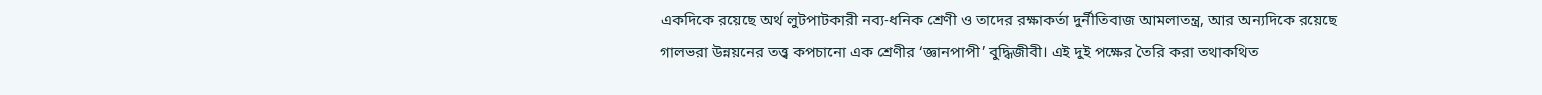একদিকে রয়েছে অর্থ লুটপাটকারী নব্য-ধনিক শ্রেণী ও তাদের রক্ষাকর্তা দুর্নীতিবাজ আমলাতন্ত্র, আর অন্যদিকে রয়েছে গালভরা উন্নয়নের তত্ত্ব কপচানো এক শ্রেণীর ‘জ্ঞানপাপী’ বুদ্ধিজীবী। এই দুই পক্ষের তৈরি করা তথাকথিত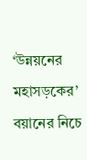‘উন্নয়নের মহাসড়কের’ বয়ানের নিচে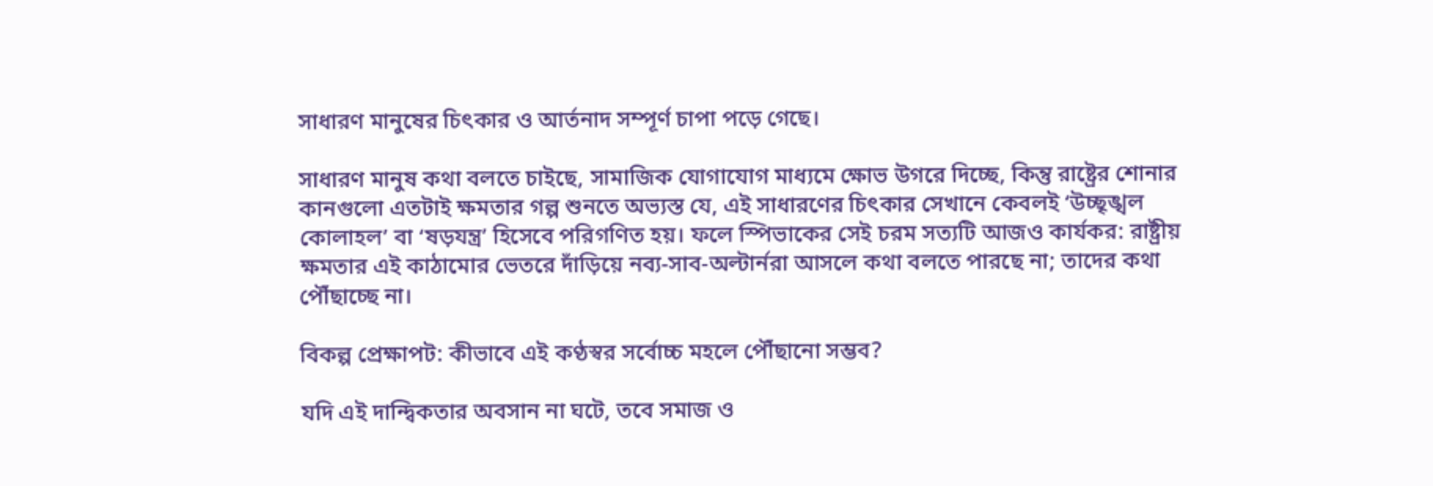সাধারণ মানুষের চিৎকার ও আর্তনাদ সম্পূর্ণ চাপা পড়ে গেছে।

সাধারণ মানুষ কথা বলতে চাইছে, সামাজিক যোগাযোগ মাধ্যমে ক্ষোভ উগরে দিচ্ছে, কিন্তু রাষ্ট্রের শোনার কানগুলো এতটাই ক্ষমতার গল্প শুনতে অভ্যস্ত যে, এই সাধারণের চিৎকার সেখানে কেবলই ‘উচ্ছৃঙ্খল কোলাহল’ বা ‘ষড়যন্ত্র’ হিসেবে পরিগণিত হয়। ফলে স্পিভাকের সেই চরম সত্যটি আজও কার্যকর: রাষ্ট্রীয় ক্ষমতার এই কাঠামোর ভেতরে দাঁড়িয়ে নব্য-সাব-অল্টার্নরা আসলে কথা বলতে পারছে না; তাদের কথা পৌঁছাচ্ছে না।

বিকল্প প্রেক্ষাপট: কীভাবে এই কণ্ঠস্বর সর্বোচ্চ মহলে পৌঁছানো সম্ভব?

যদি এই দান্দ্বিকতার অবসান না ঘটে, তবে সমাজ ও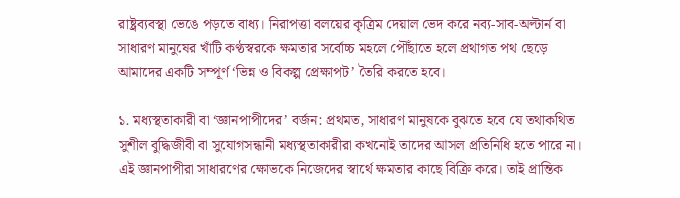রাষ্ট্রব্যবস্থা ভেঙে পড়তে বাধ্য। নিরাপত্তা বলয়ের কৃত্রিম দেয়াল ভেদ করে নব্য-সাব-অল্টার্ন বা সাধারণ মানুষের খাঁটি কণ্ঠস্বরকে ক্ষমতার সর্বোচ্চ মহলে পৌঁছাতে হলে প্রথাগত পথ ছেড়ে আমাদের একটি সম্পূর্ণ ‘ভিন্ন ও বিকল্প প্রেক্ষাপট’ তৈরি করতে হবে।

১. মধ্যস্থতাকারী বা ‘জ্ঞানপাপীদের’ বর্জন: প্রথমত, সাধারণ মানুষকে বুঝতে হবে যে তথাকথিত সুশীল বুদ্ধিজীবী বা সুযোগসন্ধানী মধ্যস্থতাকারীরা কখনোই তাদের আসল প্রতিনিধি হতে পারে না। এই জ্ঞানপাপীরা সাধারণের ক্ষোভকে নিজেদের স্বার্থে ক্ষমতার কাছে বিক্রি করে। তাই প্রান্তিক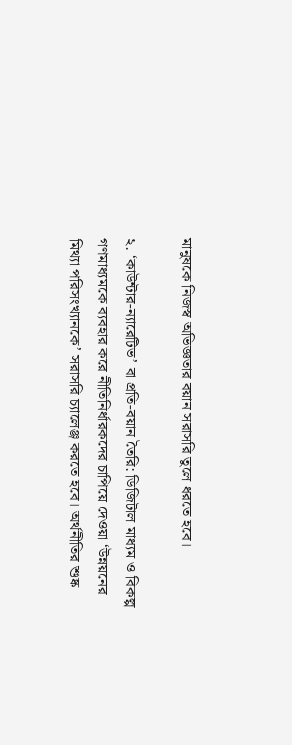মানুষকে নিজস্ব অভিজ্ঞতার বয়ান সরাসরি তুলে ধরতে হবে।

২. ‘কাউন্টার-ন্যারেটিভ’ বা প্রতি-বয়ান তৈরি: ডিজিটাল মাধ্যম ও বিকল্প গণমাধ্যমকে ব্যবহার করে নীতিনির্ধারকদের চাপিয়ে দেওয়া ‘উন্নয়নের মিথ্যা পরিসংখ্যানকে’ সরাসরি চ্যালেঞ্জ করতে হবে। অর্থনীতির শুষ্ক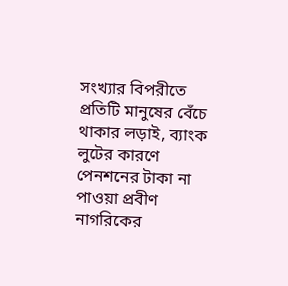সংখ্যার বিপরীতে প্রতিটি মানুষের বেঁচে থাকার লড়াই, ব্যাংক লুটের কারণে পেনশনের টাকা না পাওয়া প্রবীণ নাগরিকের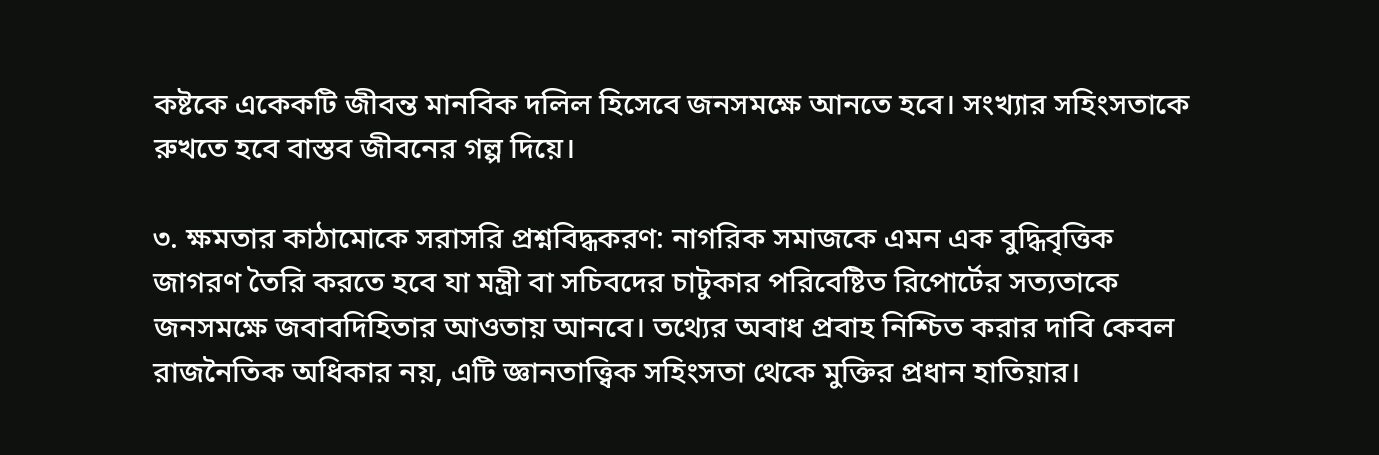কষ্টকে একেকটি জীবন্ত মানবিক দলিল হিসেবে জনসমক্ষে আনতে হবে। সংখ্যার সহিংসতাকে রুখতে হবে বাস্তব জীবনের গল্প দিয়ে।

৩. ক্ষমতার কাঠামোকে সরাসরি প্রশ্নবিদ্ধকরণ: নাগরিক সমাজকে এমন এক বুদ্ধিবৃত্তিক জাগরণ তৈরি করতে হবে যা মন্ত্রী বা সচিবদের চাটুকার পরিবেষ্টিত রিপোর্টের সত্যতাকে জনসমক্ষে জবাবদিহিতার আওতায় আনবে। তথ্যের অবাধ প্রবাহ নিশ্চিত করার দাবি কেবল রাজনৈতিক অধিকার নয়, এটি জ্ঞানতাত্ত্বিক সহিংসতা থেকে মুক্তির প্রধান হাতিয়ার।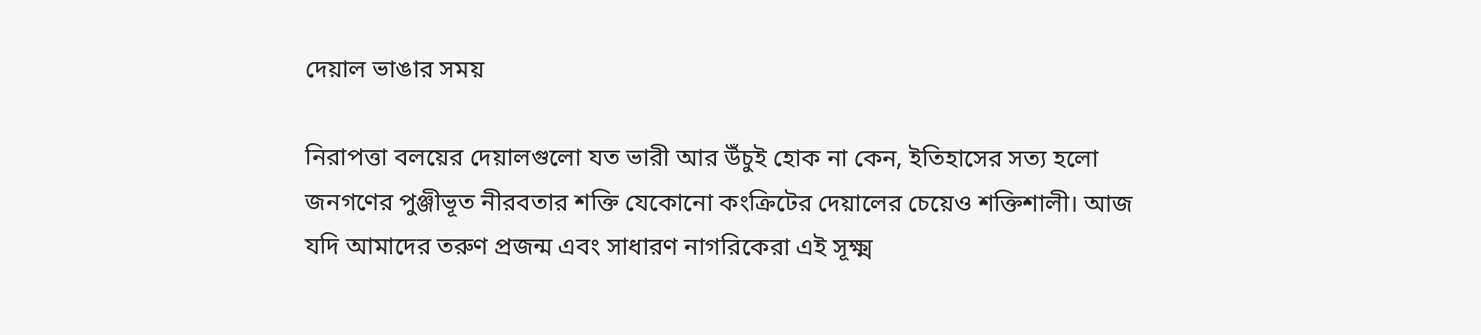দেয়াল ভাঙার সময়

নিরাপত্তা বলয়ের দেয়ালগুলো যত ভারী আর উঁচুই হোক না কেন, ইতিহাসের সত্য হলো জনগণের পুঞ্জীভূত নীরবতার শক্তি যেকোনো কংক্রিটের দেয়ালের চেয়েও শক্তিশালী। আজ যদি আমাদের তরুণ প্রজন্ম এবং সাধারণ নাগরিকেরা এই সূক্ষ্ম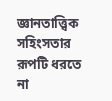জ্ঞানতাত্ত্বিক সহিংসতার রূপটি ধরতে না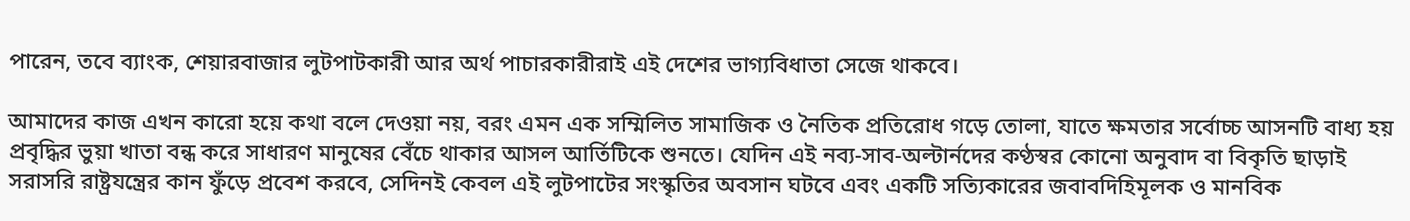পারেন, তবে ব্যাংক, শেয়ারবাজার লুটপাটকারী আর অর্থ পাচারকারীরাই এই দেশের ভাগ্যবিধাতা সেজে থাকবে।

আমাদের কাজ এখন কারো হয়ে কথা বলে দেওয়া নয়, বরং এমন এক সম্মিলিত সামাজিক ও নৈতিক প্রতিরোধ গড়ে তোলা, যাতে ক্ষমতার সর্বোচ্চ আসনটি বাধ্য হয় প্রবৃদ্ধির ভুয়া খাতা বন্ধ করে সাধারণ মানুষের বেঁচে থাকার আসল আর্তিটিকে শুনতে। যেদিন এই নব্য-সাব-অল্টার্নদের কণ্ঠস্বর কোনো অনুবাদ বা বিকৃতি ছাড়াই সরাসরি রাষ্ট্রযন্ত্রের কান ফুঁড়ে প্রবেশ করবে, সেদিনই কেবল এই লুটপাটের সংস্কৃতির অবসান ঘটবে এবং একটি সত্যিকারের জবাবদিহিমূলক ও মানবিক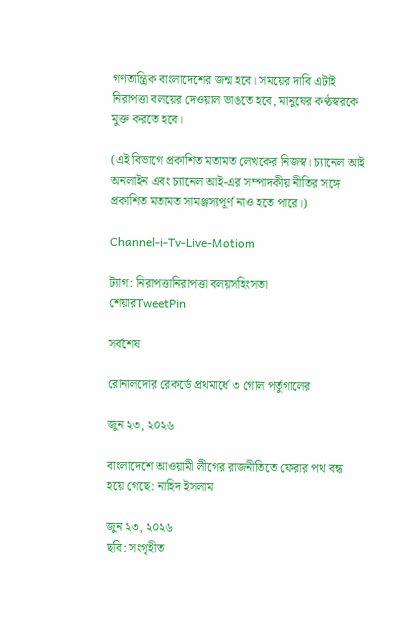গণতান্ত্রিক বাংলাদেশের জন্ম হবে। সময়ের দাবি এটাই নিরাপত্তা বলয়ের দেওয়াল ভাঙতে হবে, মানুষের কণ্ঠস্বরকে মুক্ত করতে হবে।

(এই বিভাগে প্রকাশিত মতামত লেখকের নিজস্ব। চ্যানেল আই অনলাইন এবং চ্যানেল আই-এর সম্পাদকীয় নীতির সঙ্গে প্রকাশিত মতামত সামঞ্জস্যপূর্ণ নাও হতে পারে।)

Channel-i-Tv-Live-Motiom

ট্যাগ: নিরাপত্তানিরাপত্তা বলয়সহিংসতা
শেয়ারTweetPin

সর্বশেষ

রোনালদোর রেকর্ডে প্রথমার্ধে ৩ গোল পর্তুগালের

জুন ২৩, ২০২৬

বাংলাদেশে আওয়ামী লীগের রাজনীতিতে ফেরার পথ বন্ধ হয়ে গেছে: নাহিদ ইসলাম

জুন ২৩, ২০২৬
ছবি: সংগৃহীত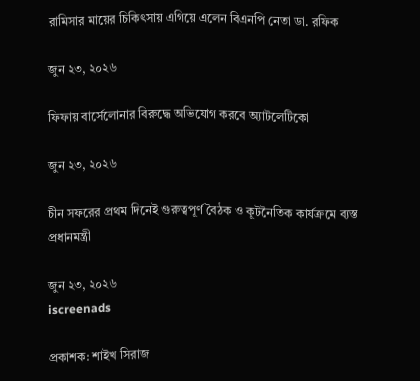রামিসার মায়ের চিকিৎসায় এগিয়ে এলেন বিএনপি নেতা ডা. রফিক

জুন ২৩, ২০২৬

ফিফায় বার্সেলোনার বিরুদ্ধে অভিযোগ করবে অ্যাটলেটিকো

জুন ২৩, ২০২৬

চীন সফরের প্রথম দিনেই গুরুত্বপূর্ণ বৈঠক ও কূটনৈতিক কার্যক্রমে ব্যস্ত প্রধানমন্ত্রী

জুন ২৩, ২০২৬
iscreenads

প্রকাশক: শাইখ সিরাজ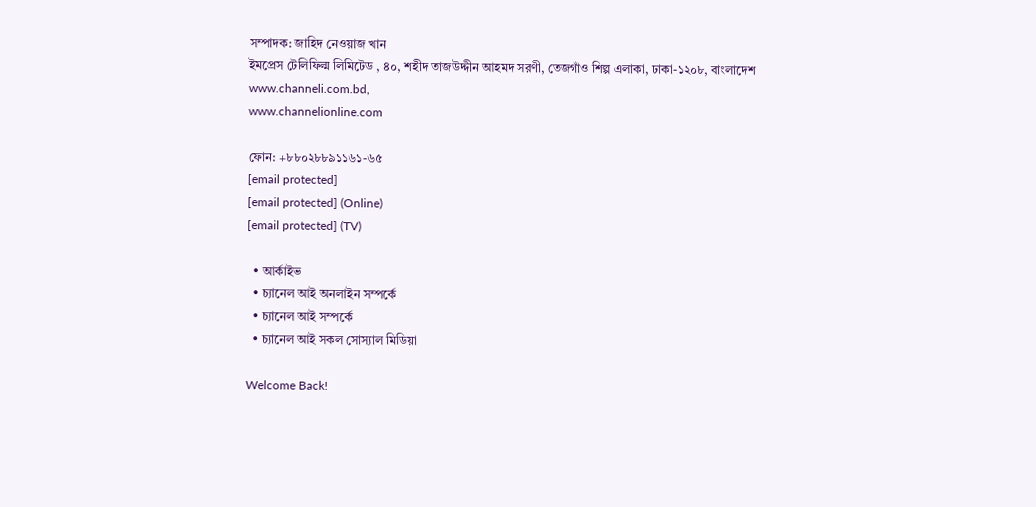সম্পাদক: জাহিদ নেওয়াজ খান
ইমপ্রেস টেলিফিল্ম লিমিটেড , ৪০, শহীদ তাজউদ্দীন আহমদ সরণী, তেজগাঁও শিল্প এলাকা, ঢাকা-১২০৮, বাংলাদেশ
www.channeli.com.bd,
www.channelionline.com

ফোন: +৮৮০২৮৮৯১১৬১-৬৫
[email protected]
[email protected] (Online)
[email protected] (TV)

  • আর্কাইভ
  • চ্যানেল আই অনলাইন সম্পর্কে
  • চ্যানেল আই সম্পর্কে
  • চ্যানেল আই সকল সোস্যাল মিডিয়া

Welcome Back!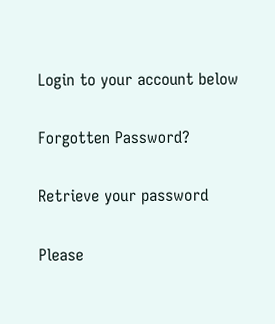Login to your account below

Forgotten Password?

Retrieve your password

Please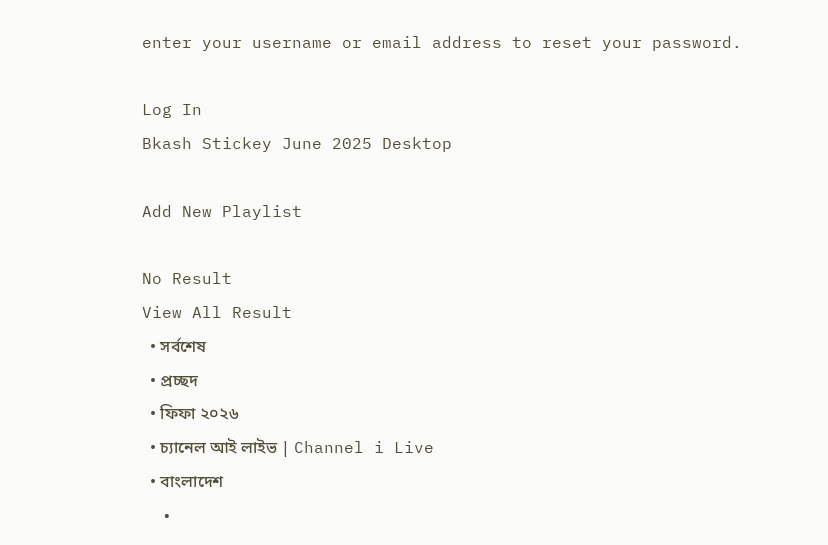enter your username or email address to reset your password.

Log In
Bkash Stickey June 2025 Desktop

Add New Playlist

No Result
View All Result
  • সর্বশেষ
  • প্রচ্ছদ
  • ফিফা ২০২৬
  • চ্যানেল আই লাইভ | Channel i Live
  • বাংলাদেশ
  •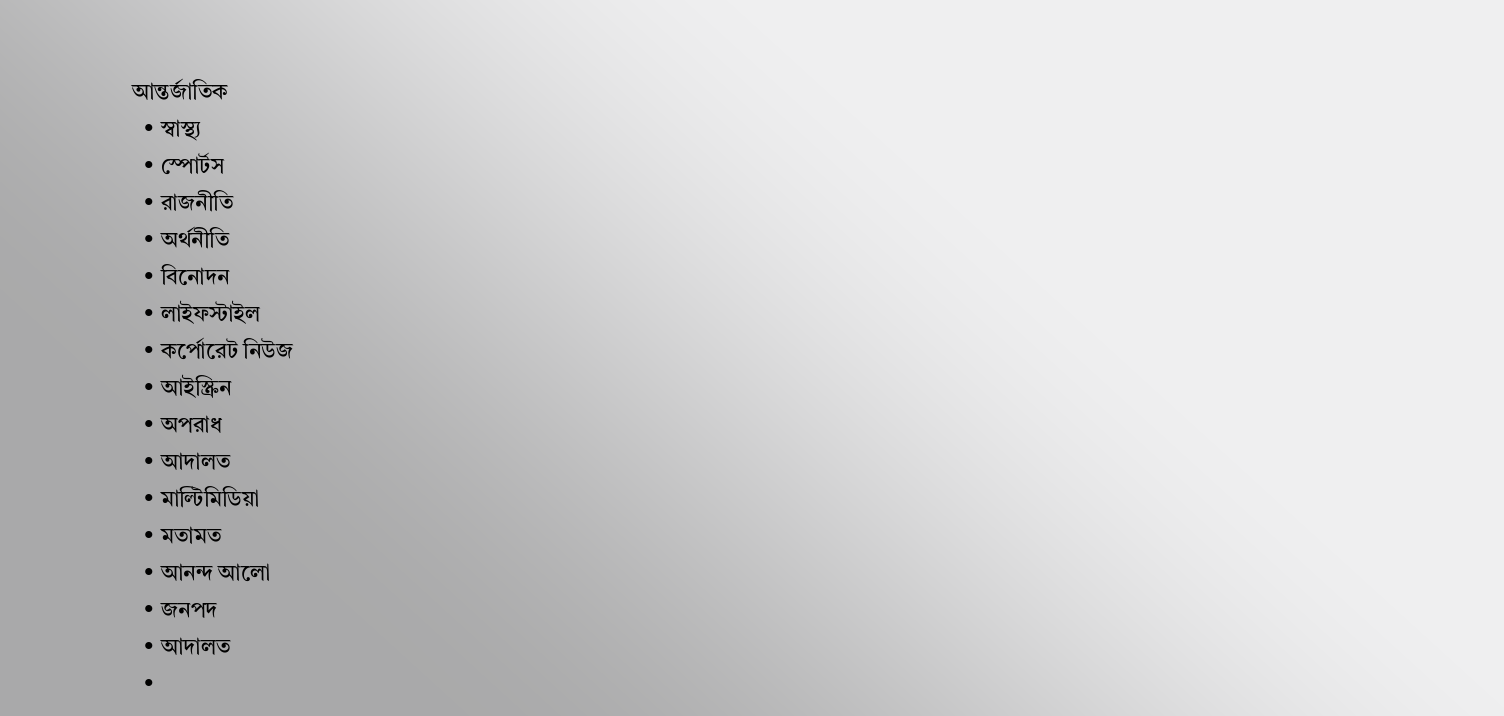আন্তর্জাতিক
  • স্বাস্থ্য
  • স্পোর্টস
  • রাজনীতি
  • অর্থনীতি
  • বিনোদন
  • লাইফস্টাইল
  • কর্পোরেট নিউজ
  • আইস্ক্রিন
  • অপরাধ
  • আদালত
  • মাল্টিমিডিয়া
  • মতামত
  • আনন্দ আলো
  • জনপদ
  • আদালত
  •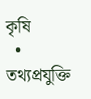কৃষি
  • তথ্যপ্রযুক্তি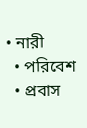• নারী
  • পরিবেশ
  • প্রবাস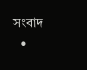সংবাদ
  •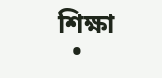শিক্ষা
  •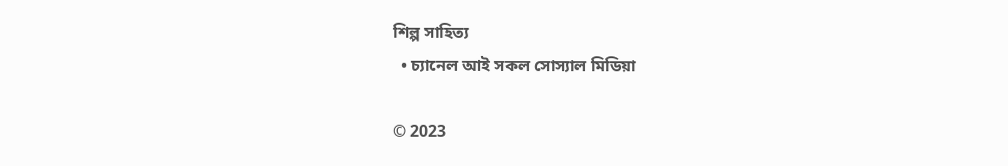শিল্প সাহিত্য
  • চ্যানেল আই সকল সোস্যাল মিডিয়া

© 2023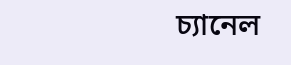চ্যানেল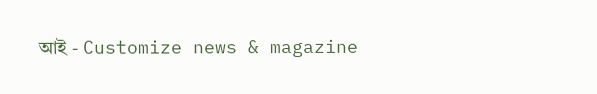আই - Customize news & magazine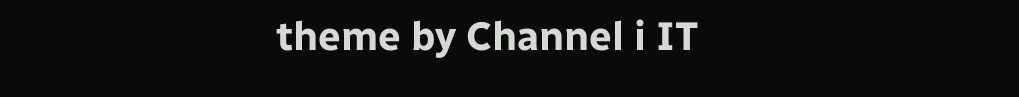theme by Channel i IT